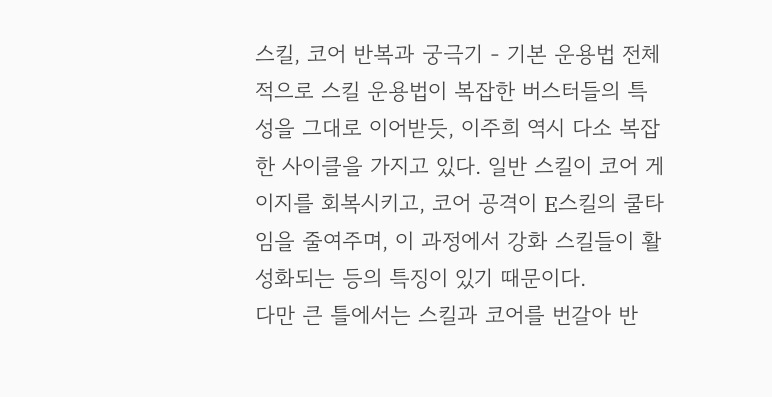스킬, 코어 반복과 궁극기 - 기본 운용법 전체적으로 스킬 운용법이 복잡한 버스터들의 특성을 그대로 이어받듯, 이주희 역시 다소 복잡한 사이클을 가지고 있다. 일반 스킬이 코어 게이지를 회복시키고, 코어 공격이 E스킬의 쿨타임을 줄여주며, 이 과정에서 강화 스킬들이 활성화되는 등의 특징이 있기 때문이다.
다만 큰 틀에서는 스킬과 코어를 번갈아 반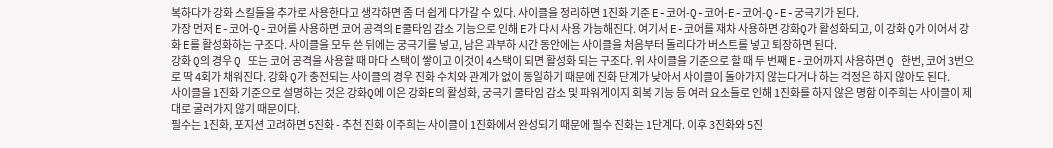복하다가 강화 스킬들을 추가로 사용한다고 생각하면 좀 더 쉽게 다가갈 수 있다. 사이클을 정리하면 1진화 기준 E-코어-Q-코어-E-코어-Q-E-궁극기가 된다.
가장 먼저 E-코어-Q-코어를 사용하면 코어 공격의 E쿨타임 감소 기능으로 인해 E가 다시 사용 가능해진다. 여기서 E-코어를 재차 사용하면 강화Q가 활성화되고, 이 강화 Q가 이어서 강화 E를 활성화하는 구조다. 사이클을 모두 쓴 뒤에는 궁극기를 넣고, 남은 과부하 시간 동안에는 사이클을 처음부터 돌리다가 버스트를 넣고 퇴장하면 된다.
강화 Q의 경우 Q 또는 코어 공격을 사용할 때 마다 스택이 쌓이고 이것이 4스택이 되면 활성화 되는 구조다. 위 사이클을 기준으로 할 때 두 번째 E-코어까지 사용하면 Q 한번, 코어 3번으로 딱 4회가 채워진다. 강화 Q가 충전되는 사이클의 경우 진화 수치와 관계가 없이 동일하기 때문에 진화 단계가 낮아서 사이클이 돌아가지 않는다거나 하는 걱정은 하지 않아도 된다.
사이클을 1진화 기준으로 설명하는 것은 강화Q에 이은 강화E의 활성화, 궁극기 쿨타임 감소 및 파워게이지 회복 기능 등 여러 요소들로 인해 1진화를 하지 않은 명함 이주희는 사이클이 제대로 굴러가지 않기 때문이다.
필수는 1진화, 포지션 고려하면 5진화 - 추천 진화 이주희는 사이클이 1진화에서 완성되기 때문에 필수 진화는 1단계다. 이후 3진화와 5진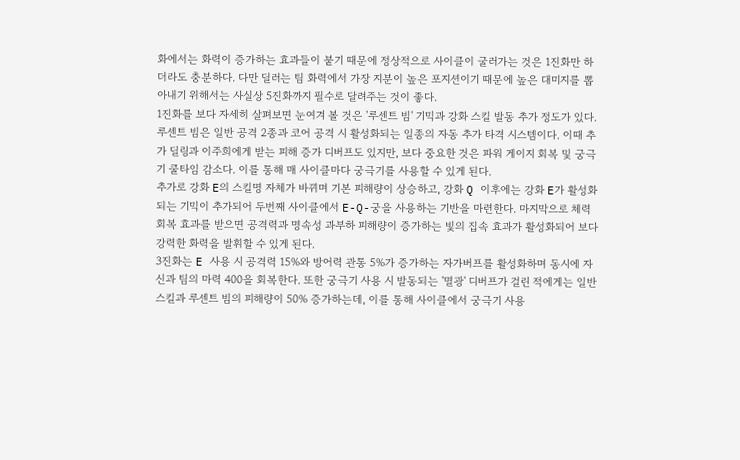화에서는 화력이 증가하는 효과들이 붙기 때문에 정상적으로 사이클이 굴러가는 것은 1진화만 하더라도 충분하다. 다만 딜러는 팀 화력에서 가장 지분이 높은 포지션이기 때문에 높은 대미지를 뽑아내기 위해서는 사실상 5진화까지 필수로 달려주는 것이 좋다.
1진화를 보다 자세히 살펴보면 눈여겨 볼 것은 '루센트 빔' 기믹과 강화 스킬 발동 추가 정도가 있다. 루센트 빔은 일반 공격 2종과 코어 공격 시 활성화되는 일종의 자동 추가 타격 시스템이다. 이때 추가 딜링과 이주희에게 받는 피해 증가 디버프도 있지만, 보다 중요한 것은 파워 게이지 회복 및 궁극기 쿨타임 감소다. 이를 통해 매 사이클마다 궁극기를 사용할 수 있게 된다.
추가로 강화 E의 스킬명 자체가 바뀌며 기본 피해량이 상승하고, 강화 Q 이후에는 강화 E가 활성화되는 기믹이 추가되어 두번째 사이클에서 E-Q-궁을 사용하는 기반을 마련한다. 마지막으로 체력 회복 효과를 받으면 공격력과 명속성 과부하 피해량이 증가하는 빛의 집속 효과가 활성화되어 보다 강력한 화력을 발휘할 수 있게 된다.
3진화는 E 사용 시 공격력 15%와 방어력 관통 5%가 증가하는 자가버프를 활성화하며 동시에 자신과 팀의 마력 400을 회복한다. 또한 궁극기 사용 시 발동되는 '멸광' 디버프가 걸린 적에게는 일반 스킬과 루센트 빔의 피해량이 50% 증가하는데, 이를 통해 사이클에서 궁극기 사용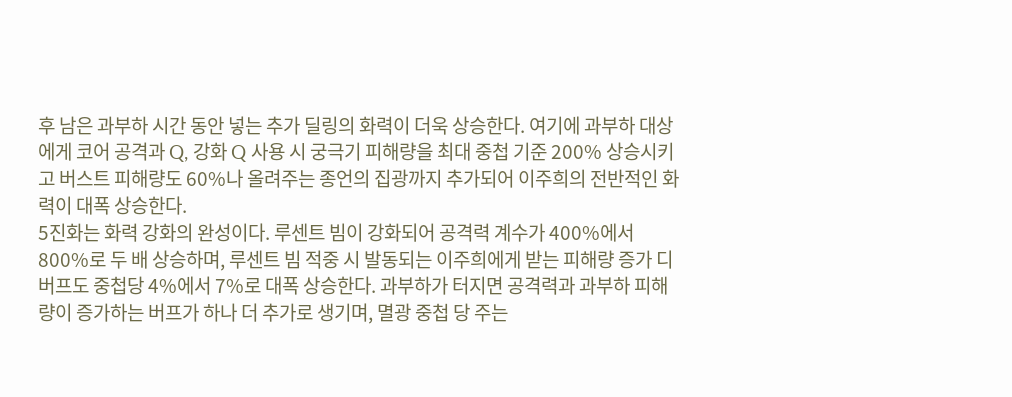후 남은 과부하 시간 동안 넣는 추가 딜링의 화력이 더욱 상승한다. 여기에 과부하 대상에게 코어 공격과 Q, 강화 Q 사용 시 궁극기 피해량을 최대 중첩 기준 200% 상승시키고 버스트 피해량도 60%나 올려주는 종언의 집광까지 추가되어 이주희의 전반적인 화력이 대폭 상승한다.
5진화는 화력 강화의 완성이다. 루센트 빔이 강화되어 공격력 계수가 400%에서 800%로 두 배 상승하며, 루센트 빔 적중 시 발동되는 이주희에게 받는 피해량 증가 디버프도 중첩당 4%에서 7%로 대폭 상승한다. 과부하가 터지면 공격력과 과부하 피해량이 증가하는 버프가 하나 더 추가로 생기며, 멸광 중첩 당 주는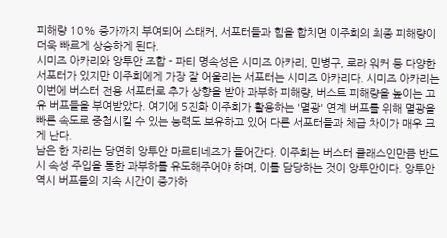피해량 10% 증가까지 부여되어 스태커, 서포터들과 힘을 합치면 이주희의 최종 피해량이 더욱 빠르게 상승하게 된다.
시미즈 아카리와 앙투안 조합 - 파티 명속성은 시미즈 아카리, 민병구, 로라 워커 등 다양한 서포터가 있지만 이주희에게 가장 잘 어울리는 서포터는 시미즈 아카리다. 시미즈 아카리는 이번에 버스터 전용 서포터로 추가 상향을 받아 과부하 피해량, 버스트 피해량을 높이는 고유 버프들을 부여받았다. 여기에 5진화 이주희가 활용하는 '멸광' 연계 버프를 위해 멸광을 빠른 속도로 중첩시킬 수 있는 능력도 보유하고 있어 다른 서포터들과 체급 차이가 매우 크게 난다.
남은 한 자리는 당연히 앙투안 마르티네즈가 들어간다. 이주희는 버스터 클래스인만큼 반드시 속성 주입을 통한 과부하를 유도해주어야 하며, 이를 담당하는 것이 앙투안이다. 앙투안 역시 버프들의 지속 시간이 증가하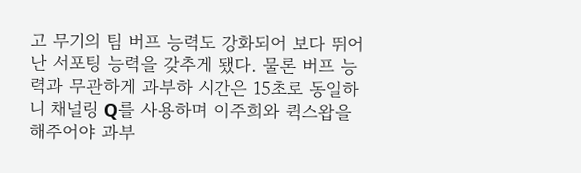고 무기의 팀 버프 능력도 강화되어 보다 뛰어난 서포팅 능력을 갖추게 됐다. 물론 버프 능력과 무관하게 과부하 시간은 15초로 동일하니 채널링 Q를 사용하며 이주희와 퀵스왑을 해주어야 과부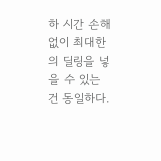하 시간 손해 없이 최대한의 딜링을 넣을 수 있는 건 동일하다.